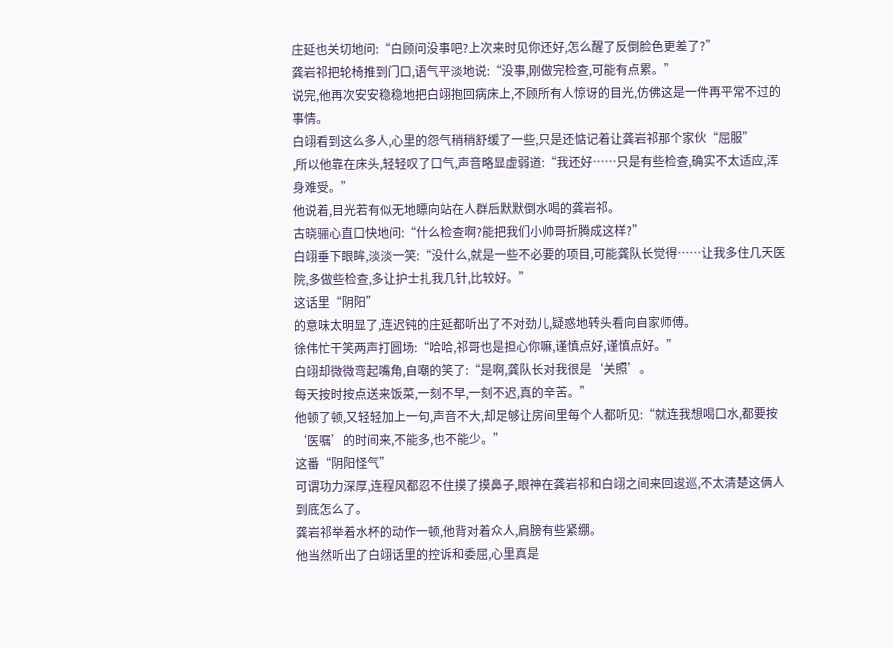庄延也关切地问:“白顾问没事吧?上次来时见你还好,怎么醒了反倒脸色更差了?”
龚岩祁把轮椅推到门口,语气平淡地说:“没事,刚做完检查,可能有点累。”
说完,他再次安安稳稳地把白翊抱回病床上,不顾所有人惊讶的目光,仿佛这是一件再平常不过的事情。
白翊看到这么多人,心里的怨气稍稍舒缓了一些,只是还惦记着让龚岩祁那个家伙“屈服”
,所以他靠在床头,轻轻叹了口气,声音略显虚弱道:“我还好……只是有些检查,确实不太适应,浑身难受。”
他说着,目光若有似无地瞟向站在人群后默默倒水喝的龚岩祁。
古晓骊心直口快地问:“什么检查啊?能把我们小帅哥折腾成这样?”
白翊垂下眼眸,淡淡一笑:“没什么,就是一些不必要的项目,可能龚队长觉得……让我多住几天医院,多做些检查,多让护士扎我几针,比较好。”
这话里“阴阳”
的意味太明显了,连迟钝的庄延都听出了不对劲儿,疑惑地转头看向自家师傅。
徐伟忙干笑两声打圆场:“哈哈,祁哥也是担心你嘛,谨慎点好,谨慎点好。”
白翊却微微弯起嘴角,自嘲的笑了:“是啊,龚队长对我很是‘关照’。
每天按时按点送来饭菜,一刻不早,一刻不迟,真的辛苦。”
他顿了顿,又轻轻加上一句,声音不大,却足够让房间里每个人都听见:“就连我想喝口水,都要按‘医嘱’的时间来,不能多,也不能少。”
这番“阴阳怪气”
可谓功力深厚,连程风都忍不住摸了摸鼻子,眼神在龚岩祁和白翊之间来回逡巡,不太清楚这俩人到底怎么了。
龚岩祁举着水杯的动作一顿,他背对着众人,肩膀有些紧绷。
他当然听出了白翊话里的控诉和委屈,心里真是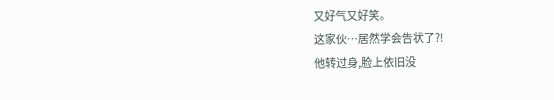又好气又好笑。
这家伙…居然学会告状了?!
他转过身,脸上依旧没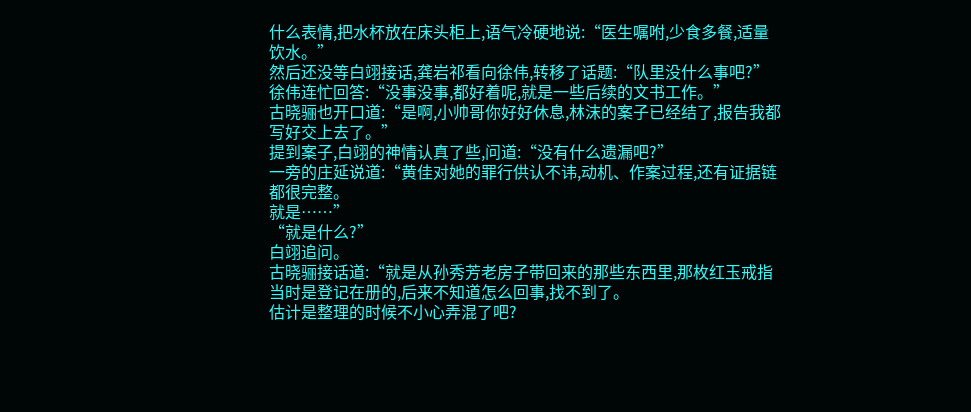什么表情,把水杯放在床头柜上,语气冷硬地说:“医生嘱咐,少食多餐,适量饮水。”
然后还没等白翊接话,龚岩祁看向徐伟,转移了话题:“队里没什么事吧?”
徐伟连忙回答:“没事没事,都好着呢,就是一些后续的文书工作。”
古晓骊也开口道:“是啊,小帅哥你好好休息,林沫的案子已经结了,报告我都写好交上去了。”
提到案子,白翊的神情认真了些,问道:“没有什么遗漏吧?”
一旁的庄延说道:“黄佳对她的罪行供认不讳,动机、作案过程,还有证据链都很完整。
就是……”
“就是什么?”
白翊追问。
古晓骊接话道:“就是从孙秀芳老房子带回来的那些东西里,那枚红玉戒指当时是登记在册的,后来不知道怎么回事,找不到了。
估计是整理的时候不小心弄混了吧?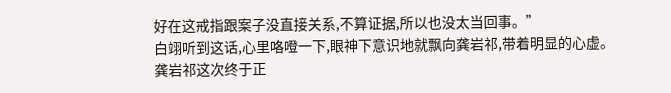好在这戒指跟案子没直接关系,不算证据,所以也没太当回事。”
白翊听到这话,心里咯噔一下,眼神下意识地就飘向龚岩祁,带着明显的心虚。
龚岩祁这次终于正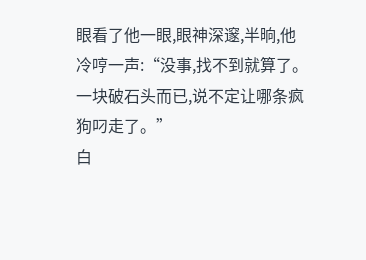眼看了他一眼,眼神深邃,半晌,他冷哼一声:“没事,找不到就算了。
一块破石头而已,说不定让哪条疯狗叼走了。”
白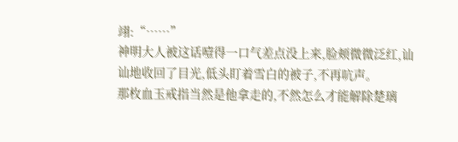翊:“……”
神明大人被这话噎得一口气差点没上来,脸颊微微泛红,讪讪地收回了目光,低头盯着雪白的被子,不再吭声。
那枚血玉戒指当然是他拿走的,不然怎么才能解除楚璃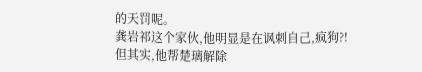的天罚呢。
龚岩祁这个家伙,他明显是在讽刺自己,疯狗?!
但其实,他帮楚璃解除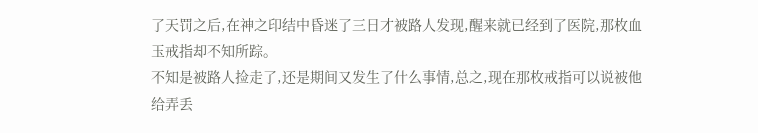了天罚之后,在神之印结中昏迷了三日才被路人发现,醒来就已经到了医院,那枚血玉戒指却不知所踪。
不知是被路人捡走了,还是期间又发生了什么事情,总之,现在那枚戒指可以说被他给弄丢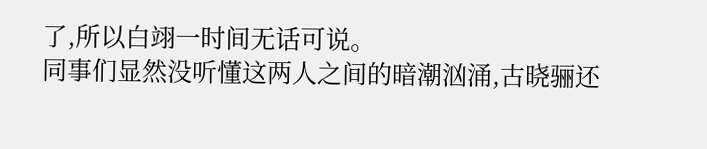了,所以白翊一时间无话可说。
同事们显然没听懂这两人之间的暗潮汹涌,古晓骊还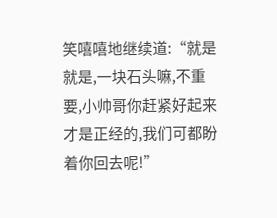笑嘻嘻地继续道:“就是就是,一块石头嘛,不重要,小帅哥你赶紧好起来才是正经的,我们可都盼着你回去呢!”